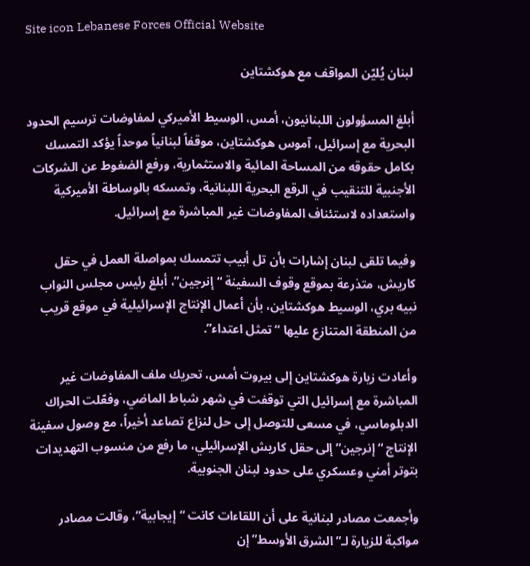Site icon Lebanese Forces Official Website

لبنان يُليّن المواقف مع هوكشتاين

أبلغ المسؤولون اللبنانيون، أمس، الوسيط الأميركي لمفاوضات ترسيم الحدود البحرية مع إسرائيل، آموس هوكشتاين، موقفاً لبنانياً موحداً يؤكد التمسك بكامل حقوقه من المساحة المائية والاستثمارية، ورفع الضغوط عن الشركات الأجنبية للتنقيب في الرقع البحرية اللبنانية، وتمسكه بالوساطة الأميركية واستعداده لاستئناف المفاوضات غير المباشرة مع إسرائيل.

وفيما تلقى لبنان إشارات بأن تل أبيب تتمسك بمواصلة العمل في حقل كاريش، متذرعة بموقع وقوف السفينة “إنرجين”، أبلغ رئيس مجلس النواب نبيه بري، الوسيط هوكشتاين، بأن أعمال الإنتاج الإسرائيلية في موقع قريب من المنطقة المتنازع عليها “تمثل اعتداء”.

وأعادت زيارة هوكشتاين إلى بيروت أمس، تحريك ملف المفاوضات غير المباشرة مع إسرائيل التي توقفت في شهر شباط الماضي، وفعّلت الحراك الدبلوماسي، في مسعى للتوصل إلى حل لنزاع تصاعد أخيراً، مع وصول سفينة الإنتاج “إنرجين” إلى حقل كاريش الإسرائيلي، ما رفع من منسوب التهديدات بتوتر أمني وعسكري على حدود لبنان الجنوبية.

وأجمعت مصادر لبنانية على أن اللقاءات كانت “إيجابية”، وقالت مصادر مواكبة للزيارة لـ”الشرق الأوسط” إن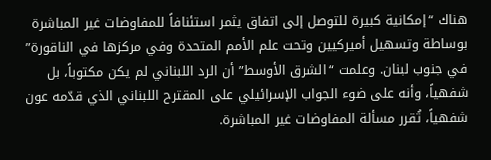هناك “إمكانية كبيرة للتوصل إلى اتفاق يثمر استئنافاً للمفاوضات غير المباشرة بوساطة وتسهيل أميركيين وتحت علم الأمم المتحدة وفي مركزها في الناقورة” في جنوب لبنان. وعلمت “الشرق الأوسط” أن الرد اللبناني لم يكن مكتوباً، بل شفهياً، وأنه على ضوء الجواب الإسرائيلي على المقترح اللبناني الذي قدّمه عون شفهياً، تُقرر مسألة المفاوضات غير المباشرة.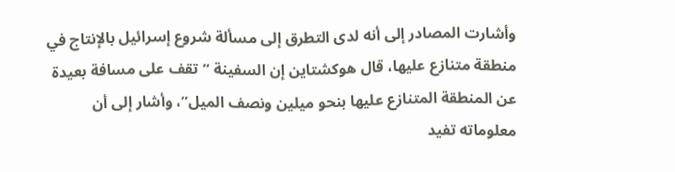وأشارت المصادر إلى أنه لدى التطرق إلى مسألة شروع إسرائيل بالإنتاج في منطقة متنازع عليها، قال هوكشتاين إن السفينة “تقف على مسافة بعيدة عن المنطقة المتنازع عليها بنحو ميلين ونصف الميل”، وأشار إلى أن معلوماته تفيد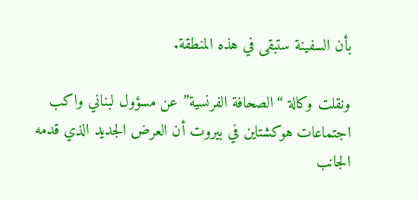بأن السفينة ستبقى في هذه المنطقة.

ونقلت وكالة “الصحافة الفرنسية” عن مسؤول لبناني واكب اجتماعات هوكشتاين في بيروت أن العرض الجديد الذي قدمه الجانب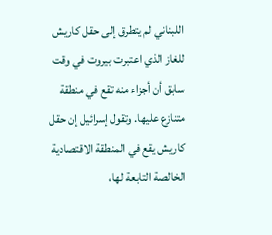اللبناني لم يتطرق إلى حقل كاريش للغاز الذي اعتبرت بيروت في وقت سابق أن أجزاء منه تقع في منطقة متنازع عليها. وتقول إسرائيل إن حقل كاريش يقع في المنطقة الاقتصادية الخالصة التابعة لها،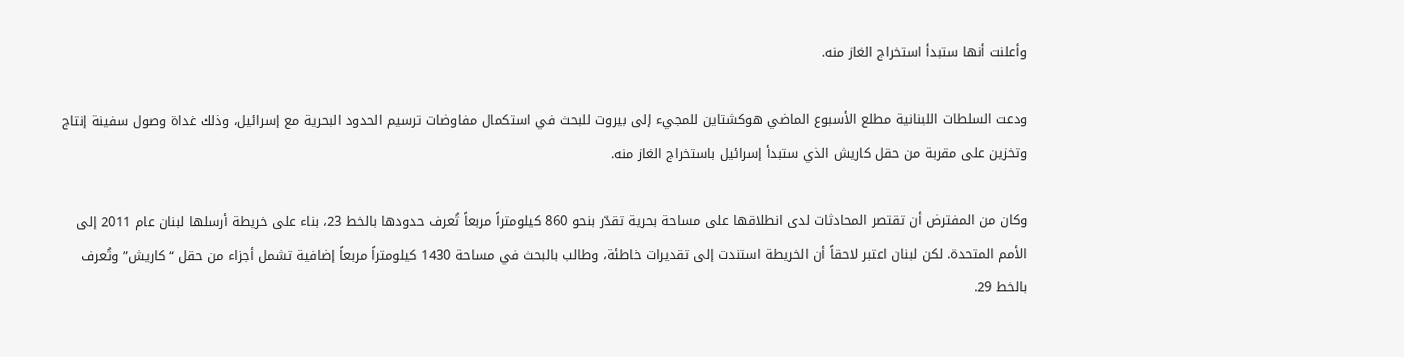وأعلنت أنها ستبدأ استخراج الغاز منه.

ودعت السلطات اللبنانية مطلع الأسبوع الماضي هوكشتاين للمجيء إلى بيروت للبحث في استكمال مفاوضات ترسيم الحدود البحرية مع إسرائيل، وذلك غداة وصول سفينة إنتاج وتخزين على مقربة من حقل كاريش الذي ستبدأ إسرائيل باستخراج الغاز منه.

وكان من المفترض أن تقتصر المحادثات لدى انطلاقها على مساحة بحرية تقدّر بنحو 860 كيلومتراً مربعاً تُعرف حدودها بالخط 23، بناء على خريطة أرسلها لبنان عام 2011 إلى الأمم المتحدة. لكن لبنان اعتبر لاحقاً أن الخريطة استندت إلى تقديرات خاطئة، وطالب بالبحث في مساحة 1430 كيلومتراً مربعاً إضافية تشمل أجزاء من حقل “كاريش” وتُعرف بالخط 29.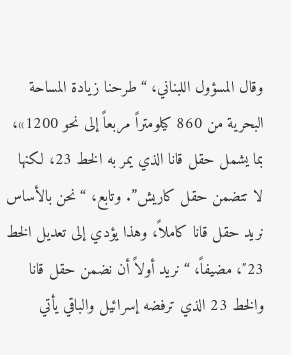وقال المسؤول اللبناني، “طرحنا زيادة المساحة البحرية من 860 كيلومتراً مربعاً إلى نحو 1200»، بما يشمل حقل قانا الذي يمر به الخط 23، لكنها لا تتضمن حقل كاريش”. وتابع، “نحن بالأساس نريد حقل قانا كاملاً، وهذا يؤدي إلى تعديل الخط 23″، مضيفاً، “نريد أولاً أن نضمن حقل قانا والخط 23 الذي ترفضه إسرائيل والباقي يأتي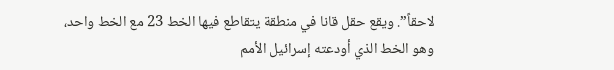لاحقاً”. ويقع حقل قانا في منطقة يتقاطع فيها الخط 23 مع الخط واحد، وهو الخط الذي أودعته إسرائيل الأمم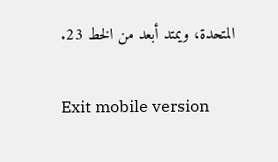المتحدة، ويمتد أبعد من الخط 23.

Exit mobile version